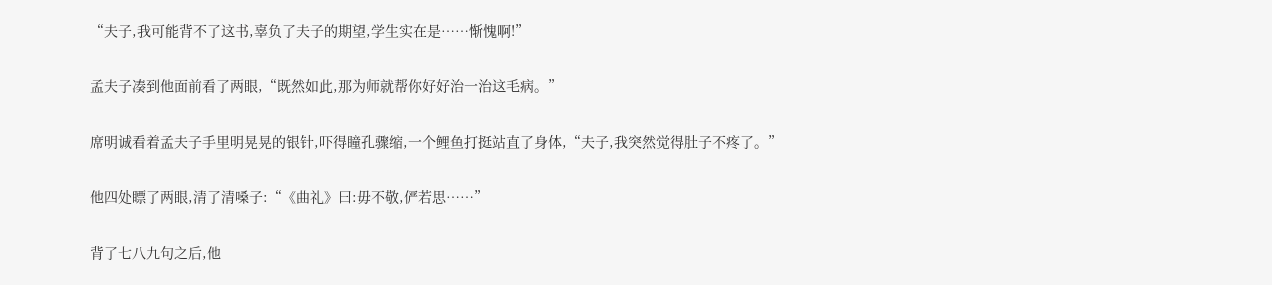“夫子,我可能背不了这书,辜负了夫子的期望,学生实在是……惭愧啊!”

孟夫子凑到他面前看了两眼,“既然如此,那为师就帮你好好治一治这毛病。”

席明诚看着孟夫子手里明晃晃的银针,吓得瞳孔骤缩,一个鲤鱼打挺站直了身体,“夫子,我突然觉得肚子不疼了。”

他四处瞟了两眼,清了清嗓子:“《曲礼》曰:毋不敬,俨若思……”

背了七八九句之后,他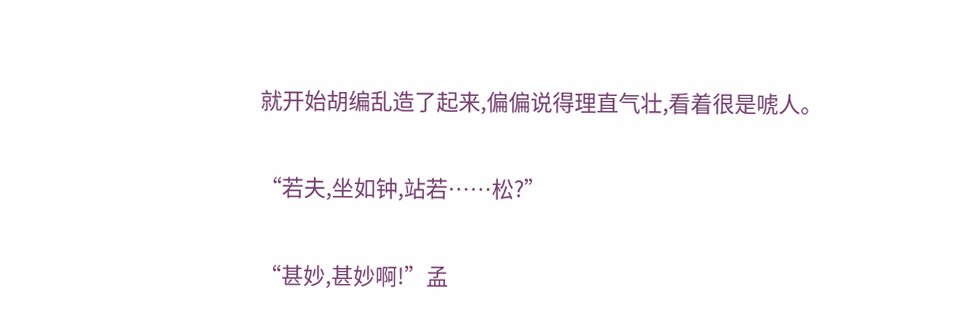就开始胡编乱造了起来,偏偏说得理直气壮,看着很是唬人。

“若夫,坐如钟,站若……松?”

“甚妙,甚妙啊!”孟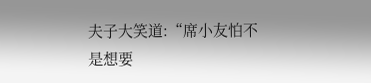夫子大笑道:“席小友怕不是想要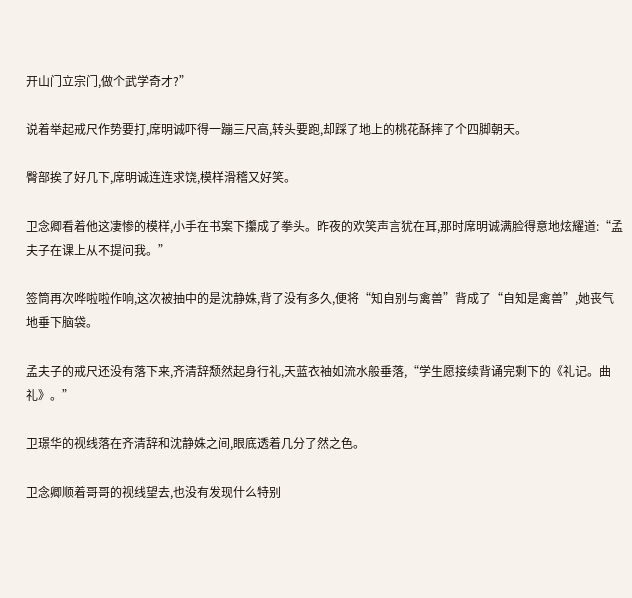开山门立宗门,做个武学奇才?”

说着举起戒尺作势要打,席明诚吓得一蹦三尺高,转头要跑,却踩了地上的桃花酥摔了个四脚朝天。

臀部挨了好几下,席明诚连连求饶,模样滑稽又好笑。

卫念卿看着他这凄惨的模样,小手在书案下攥成了拳头。昨夜的欢笑声言犹在耳,那时席明诚满脸得意地炫耀道:“孟夫子在课上从不提问我。”

签筒再次哗啦啦作响,这次被抽中的是沈静姝,背了没有多久,便将“知自别与禽兽”背成了“自知是禽兽”,她丧气地垂下脑袋。

孟夫子的戒尺还没有落下来,齐清辞颓然起身行礼,天蓝衣袖如流水般垂落,“学生愿接续背诵完剩下的《礼记。曲礼》。”

卫璟华的视线落在齐清辞和沈静姝之间,眼底透着几分了然之色。

卫念卿顺着哥哥的视线望去,也没有发现什么特别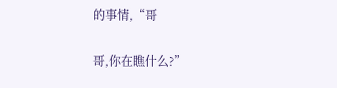的事情,“哥

哥,你在瞧什么?”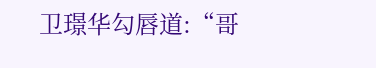卫璟华勾唇道:“哥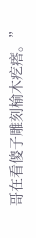哥在看傻子雕刻榆木疙瘩。”